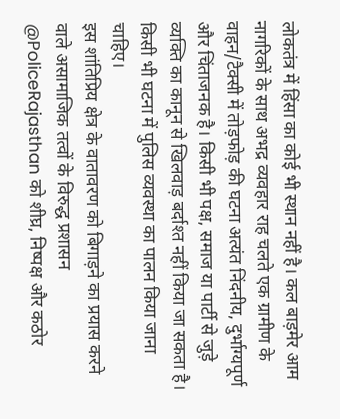लोकतंत्र में हिंसा का कोई भी स्थान नहीं है। कल बाड़मेर आम नागरिकों के साथ अभद्र व्यवहार राह चलते एक ग्रामीण के वाहन/टैक्सी में तोड़फोड़ की घटना अत्यंत निंदनीय, दुर्भाग्यपूर्ण और चिंताजनक है। किसी भी पक्ष, समाज या पार्टी से जुड़े व्यक्ति का कानून से खिलवाड़ बर्दाश्त नहीं किया जा सकता है। किसी भी घटना में पुलिस व्यवस्था का पालन किया जाना चाहिए।
इस शांतिप्रिय क्षेत्र के वातावरण को बिगाड़ने का प्रयास करने वाले असामाजिक तत्वों के विरुद्ध प्रशासन @PoliceRajasthan को शीघ्र, निष्पक्ष और कठोर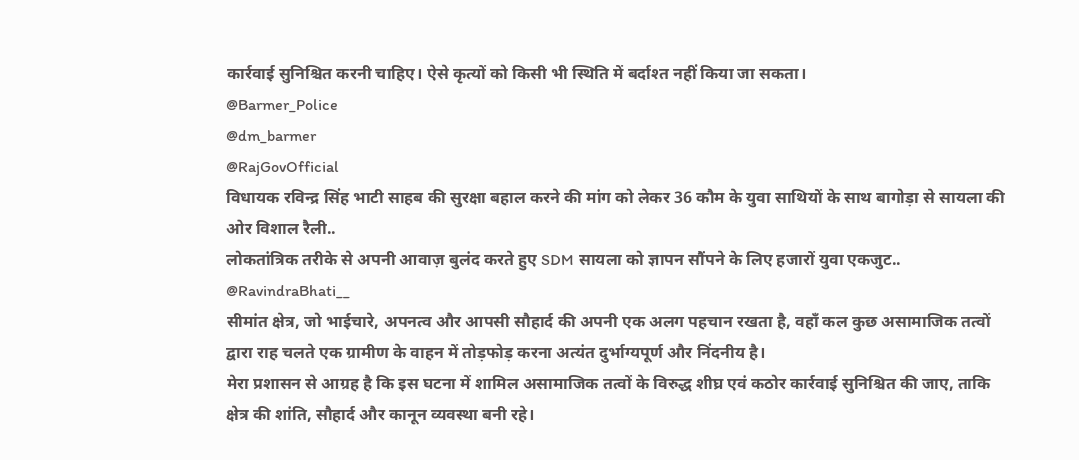कार्रवाई सुनिश्चित करनी चाहिए। ऐसे कृत्यों को किसी भी स्थिति में बर्दाश्त नहीं किया जा सकता।
@Barmer_Police
@dm_barmer
@RajGovOfficial
विधायक रविन्द्र सिंह भाटी साहब की सुरक्षा बहाल करने की मांग को लेकर 36 कौम के युवा साथियों के साथ बागोड़ा से सायला की ओर विशाल रैली..
लोकतांत्रिक तरीके से अपनी आवाज़ बुलंद करते हुए SDM सायला को ज्ञापन सौंपने के लिए हजारों युवा एकजुट..
@RavindraBhati__
सीमांत क्षेत्र, जो भाईचारे, अपनत्व और आपसी सौहार्द की अपनी एक अलग पहचान रखता है, वहाँ कल कुछ असामाजिक तत्वों द्वारा राह चलते एक ग्रामीण के वाहन में तोड़फोड़ करना अत्यंत दुर्भाग्यपूर्ण और निंदनीय है।
मेरा प्रशासन से आग्रह है कि इस घटना में शामिल असामाजिक तत्वों के विरुद्ध शीघ्र एवं कठोर कार्रवाई सुनिश्चित की जाए, ताकि क्षेत्र की शांति, सौहार्द और कानून व्यवस्था बनी रहे।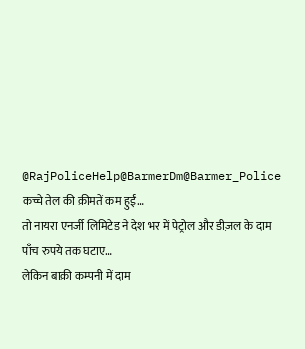@RajPoliceHelp@BarmerDm@Barmer_Police
कच्चे तेल की क़ीमतें कम हुईं…
तो नायरा एनर्जी लिमिटेड ने देश भर में पेट्रोल और डीज़ल के दाम पाँच रुपये तक घटाए…
लेकिन बाक़ी कम्पनी में दाम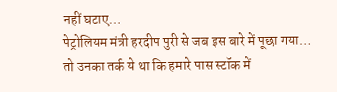नहीं घटाए…
पेट्रोलियम मंत्री हरदीप पुरी से जब इस बारे में पूछा गया…
तो उनका तर्क ये था कि हमारे पास स्टॉक में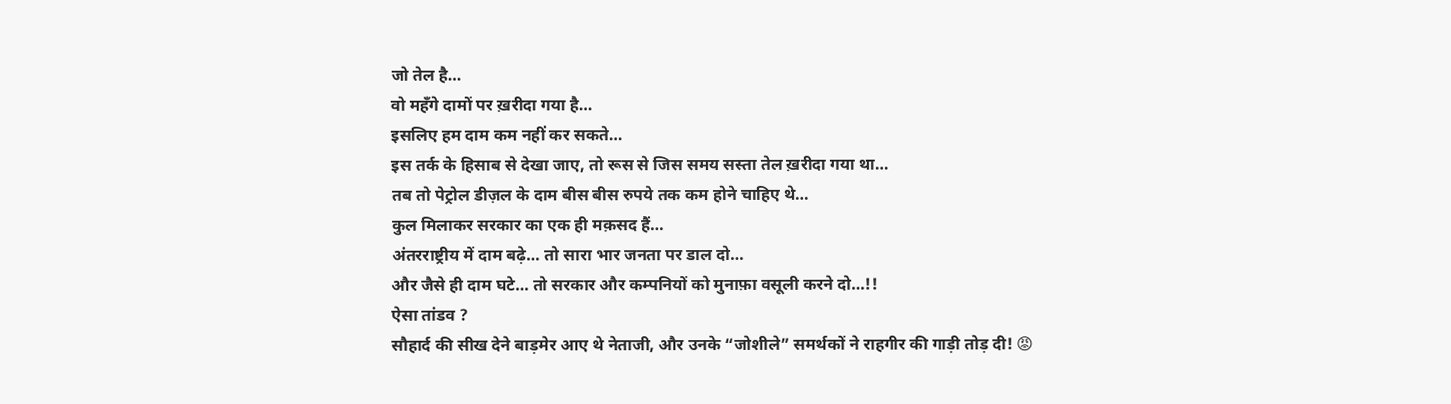जो तेल है…
वो महँगे दामों पर ख़रीदा गया है…
इसलिए हम दाम कम नहीं कर सकते…
इस तर्क के हिसाब से देखा जाए, तो रूस से जिस समय सस्ता तेल ख़रीदा गया था…
तब तो पेट्रोल डीज़ल के दाम बीस बीस रुपये तक कम होने चाहिए थे…
कुल मिलाकर सरकार का एक ही मक़सद हैं…
अंतरराष्ट्रीय में दाम बढ़े… तो सारा भार जनता पर डाल दो…
और जैसे ही दाम घटे… तो सरकार और कम्पनियों को मुनाफ़ा वसूली करने दो…!!
ऐसा तांडव ?
सौहार्द की सीख देने बाड़मेर आए थे नेताजी, और उनके “जोशीले” समर्थकों ने राहगीर की गाड़ी तोड़ दी! 😡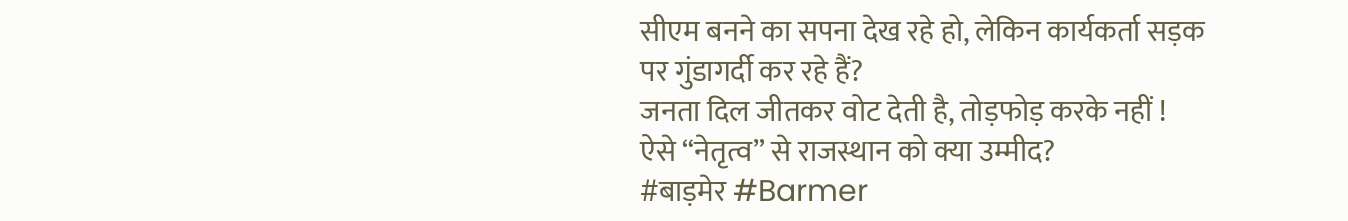सीएम बनने का सपना देख रहे हो, लेकिन कार्यकर्ता सड़क पर गुंडागर्दी कर रहे हैं?
जनता दिल जीतकर वोट देती है, तोड़फोड़ करके नहीं !
ऐसे “नेतृत्व” से राजस्थान को क्या उम्मीद?
#बाड़मेर #Barmer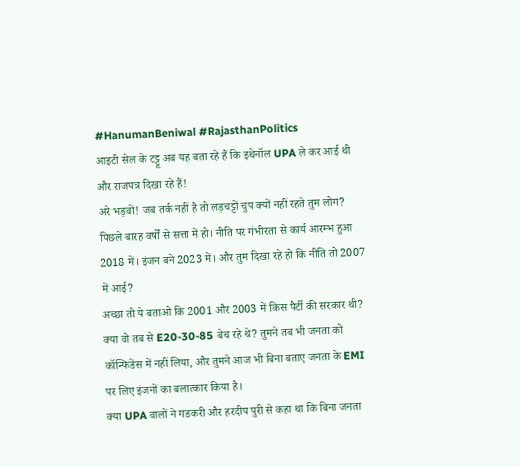#HanumanBeniwal #RajasthanPolitics
आइटी सेल के टट्टू अब यह बता रहे हैं कि इथेनॉल UPA ले कर आई थी और राजपत्र दिखा रहे हैं!
अरे भड़वों! जब तर्क नहीं है तो लड़चट्टों चुप क्यों नहीं रहते तुम लोग? पिछले बारह वर्षों से सत्ता में हो। नीति पर गंभीरता से कार्य आरम्भ हुआ 2018 में। इंजन बने 2023 में। और तुम दिखा रहे हो कि नीति तो 2007 में आई?
अच्छा तो ये बताओ कि 2001 और 2003 में किस पैर्टी की सरकार थी? क्या वो तब से E20-30-85 बेच रहे थे? तुमने तब भी जनता को कॉन्फिडेंस में नहीं लिया, और तुमने आज भी बिना बताए जनता के EMI पर लिए इंजनों का बलात्कार किया है।
क्या UPA वालों ने गडकरी और हरदीप पुरी से कहा था कि बिना जनता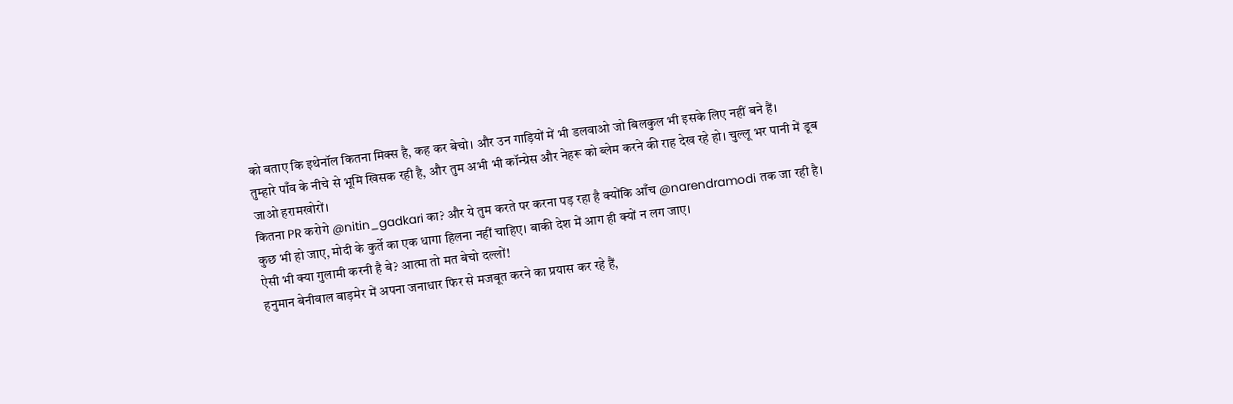को बताए कि इथेनॉल कितना मिक्स है, कह कर बेचो। और उन गाड़ियों में भी डलवाओ जो बिलकुल भी इसके लिए नहीं बने हैं।
तुम्हारे पाँव के नीचे से भूमि खिसक रही है, और तुम अभी भी कॉन्ग्रेस और नेहरू को ब्लेम करने की राह देख रहे हो। चुल्लू भर पानी में डूब जाओ हरामखोरों।
कितना PR करोगे @nitin_gadkari का? और ये तुम करते पर करना पड़ रहा है क्योंकि आँच @narendramodi तक जा रही है। कुछ भी हो जाए, मोदी के कुर्ते का एक धागा हिलना नहीं चाहिए। बाकी देश में आग ही क्यों न लग जाए।
ऐसी भी क्या गुलामी करनी है बे? आत्मा तो मत बेचो दल्लों!
हनुमान बेनीवाल बाड़मेर में अपना जनाधार फिर से मजबूत करने का प्रयास कर रहे हैं,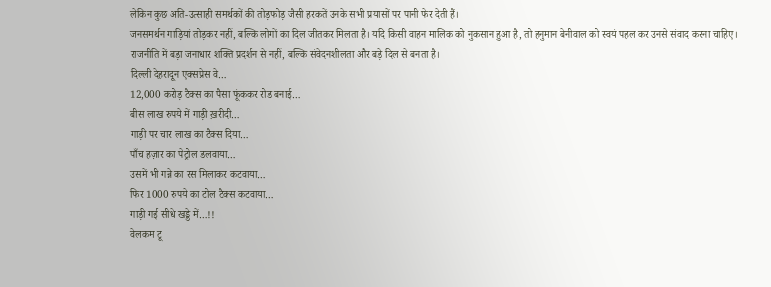लेकिन कुछ अति-उत्साही समर्थकों की तोड़फोड़ जैसी हरकतें उनके सभी प्रयासों पर पानी फेर देती हैं।
जनसमर्थन गाड़ियां तोड़कर नहीं, बल्कि लोगों का दिल जीतकर मिलता है। यदि किसी वाहन मालिक को नुकसान हुआ है, तो हनुमान बेनीवाल को स्वयं पहल कर उनसे संवाद करना चाहिए। राजनीति में बड़ा जनाधार शक्ति प्रदर्शन से नहीं, बल्कि संवेदनशीलता और बड़े दिल से बनता है।
दिल्ली देहरादून एक्सप्रेस वे…
12,000 करोड़ टैक्स का पैसा फूंककर रोड बनाई…
बीस लाख रुपये में गाड़ी ख़रीदी…
गाड़ी पर चार लाख का टैक्स दिया…
पाँच हज़ार का पेट्रोल डलवाया…
उसमें भी गन्ने का रस मिलाकर कटवाया…
फिर 1000 रुपये का टोल टैक्स कटवाया…
गाड़ी गई सीधे खड्डे में…!!
वेलकम टू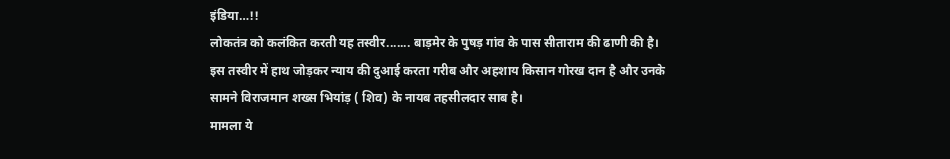इंडिया…!!
लोकतंत्र को कलंकित करती यह तस्वीर....... बाड़मेर के पुषड़ गांव के पास सीताराम की ढाणी की है।
इस तस्वीर में हाथ जोड़कर न्याय की दुआई करता गरीब और अहशाय किसान गोरख दान है और उनके सामने विराजमान शख्स भियांड़ ( शिव) के नायब तहसीलदार साब है।
मामला ये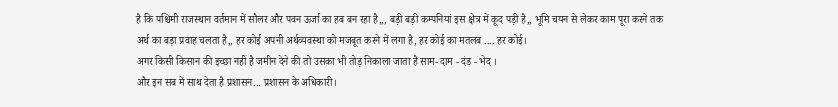है कि पश्चिमी राजस्थान वर्तमान में सौलर और पवन ऊर्जा का हब बन रहा है,,, बड़ी बड़ी कम्पनियां इस क्षेत्र में कूद पड़ी है,, भूमि चयन से लेकर काम पूरा करने तक अर्थ का बड़ा प्रवाह चलता है,, हर कोई अपनी अर्थव्यवस्था को मजबूत करने में लगा है, हर कोई का मतलब .... हर कोई।
अगर किसी किसान की इच्छा नहीं है जमीन देने की तो उसका भी तोड़ निकाला जाता है साम- दाम - दंड - भेद ।
और इन सब में साथ देता है प्रशासन... प्रशासन के अधिकारी।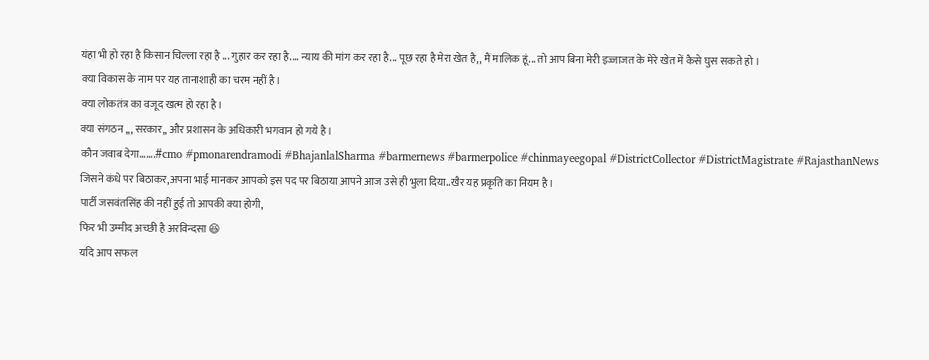यंहा भी हो रहा है किसान चिल्ला रहा है ... गुहार कर रहा है.... न्याय की मांग कर रहा है... पूछ रहा है मेरा खेत है,, मैं मालिक हूं... तो आप बिना मेरी इज्जाजत के मेरे खेत में कैसे घुस सकते हो ।
क्या विकास के नाम पर यह तानाशाही का चरम नहीं है।
क्या लोकतंत्र का वजूद खत्म हो रहा है।
क्या संगठन ,,, सरकार,, और प्रशासन के अधिकारी भगवान हो गये है।
कौन जवाब देगा.......#cmo #pmonarendramodi #BhajanlalSharma #barmernews #barmerpolice #chinmayeegopal #DistrictCollector #DistrictMagistrate #RajasthanNews
जिसने कंधे पर बिठाकर,अपना भाई मानकर आपको इस पद पर बिठाया आपने आज उसे ही भुला दिया..खैर यह प्रकृति का नियम है।
पार्टी जसवंतसिंह की नहीं हुई तो आपकी क्या होगी,
फिर भी उम्मीद अच्छी है अरविन्दसा 😆
यदि आप सफल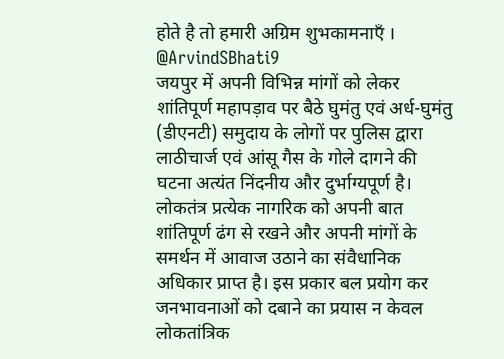होते है तो हमारी अग्रिम शुभकामनाएँ ।
@ArvindSBhati9
जयपुर में अपनी विभिन्न मांगों को लेकर शांतिपूर्ण महापड़ाव पर बैठे घुमंतु एवं अर्ध-घुमंतु (डीएनटी) समुदाय के लोगों पर पुलिस द्वारा लाठीचार्ज एवं आंसू गैस के गोले दागने की घटना अत्यंत निंदनीय और दुर्भाग्यपूर्ण है।
लोकतंत्र प्रत्येक नागरिक को अपनी बात शांतिपूर्ण ढंग से रखने और अपनी मांगों के समर्थन में आवाज उठाने का संवैधानिक अधिकार प्राप्त है। इस प्रकार बल प्रयोग कर जनभावनाओं को दबाने का प्रयास न केवल लोकतांत्रिक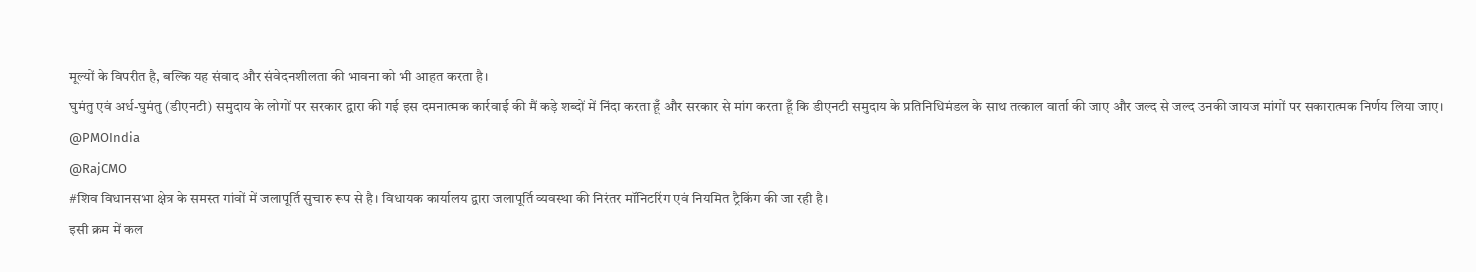मूल्यों के विपरीत है, बल्कि यह संवाद और संवेदनशीलता की भावना को भी आहत करता है।
घुमंतु एवं अर्ध-घुमंतु (डीएनटी) समुदाय के लोगों पर सरकार द्वारा की गई इस दमनात्मक कार्रवाई की मैं कड़े शब्दों में निंदा करता हूँ और सरकार से मांग करता हूँ कि डीएनटी समुदाय के प्रतिनिधिमंडल के साथ तत्काल वार्ता की जाए और जल्द से जल्द उनकी जायज मांगों पर सकारात्मक निर्णय लिया जाए।
@PMOIndia
@RajCMO
#शिव विधानसभा क्षेत्र के समस्त गांवों में जलापूर्ति सुचारु रूप से है। विधायक कार्यालय द्वारा जलापूर्ति व्यवस्था की निरंतर मॉनिटरिंग एवं नियमित ट्रैकिंग की जा रही है।
इसी क्रम में कल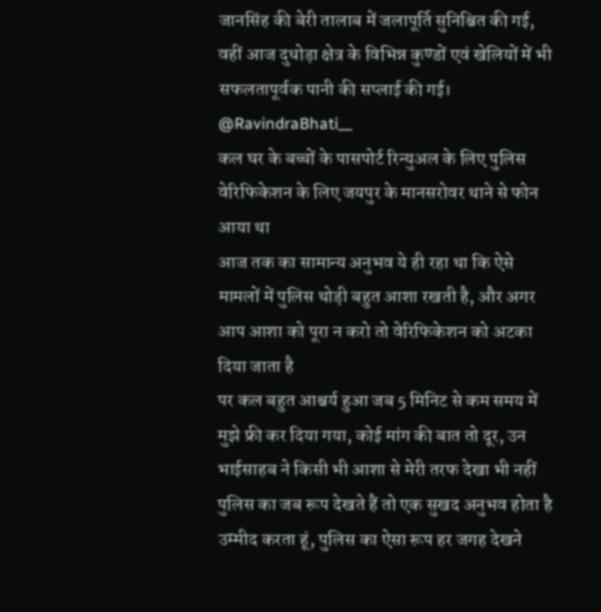जानसिंह की बेरी तालाब में जलापूर्ति सुनिश्चित की गई, वहीं आज दुधोड़ा क्षेत्र के विभिन्न कुण्डों एवं खेलियों में भी सफलतापूर्वक पानी की सप्लाई की गई। @RavindraBhati__
कल घर के बच्चों के पासपोर्ट रिन्युअल के लिए पुलिस वेरिफिकेशन के लिए जयपुर के मानसरोवर थाने से फोन आया था
आज तक का सामान्य अनुभव ये ही रहा था कि ऐसे मामलों में पुलिस थोड़ी बहुत आशा रखती है, और अगर आप आशा को पूरा न करो तो वेरिफिकेशन को अटका दिया जाता है
पर कल बहुत आश्चर्य हुआ जब 5 मिनिट से कम समय में मुझे फ्री कर दिया गया, कोई मांग की बात तो दूर, उन भाईसाहब ने किसी भी आशा से मेरी तरफ देखा भी नहीं
पुलिस का जब रूप देखते हैं तो एक सुखद अनुभव होता है
उम्मीद करता हूं, पुलिस का ऐसा रूप हर जगह देखने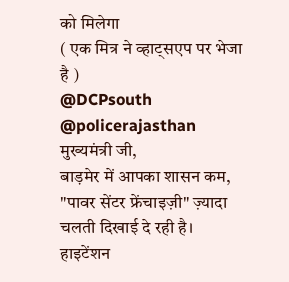को मिलेगा
( एक मित्र ने व्हाट्सएप पर भेजा है )
@DCPsouth @policerajasthan
मुख्यमंत्री जी,
बाड़मेर में आपका शासन कम, "पावर सेंटर फ्रेंचाइज़ी" ज़्यादा चलती दिखाई दे रही है।
हाइटेंशन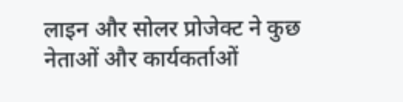लाइन और सोलर प्रोजेक्ट ने कुछ नेताओं और कार्यकर्ताओं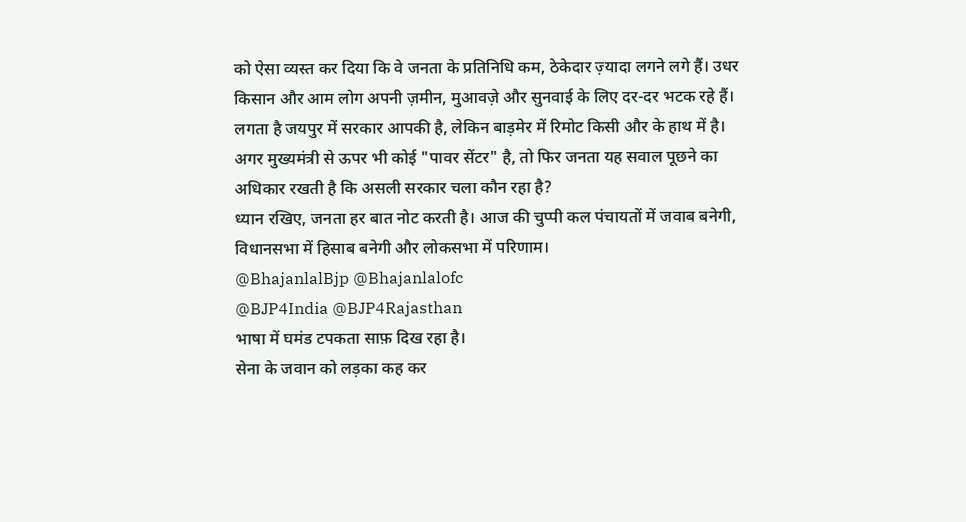को ऐसा व्यस्त कर दिया कि वे जनता के प्रतिनिधि कम, ठेकेदार ज़्यादा लगने लगे हैं। उधर किसान और आम लोग अपनी ज़मीन, मुआवज़े और सुनवाई के लिए दर-दर भटक रहे हैं।
लगता है जयपुर में सरकार आपकी है, लेकिन बाड़मेर में रिमोट किसी और के हाथ में है।
अगर मुख्यमंत्री से ऊपर भी कोई "पावर सेंटर" है, तो फिर जनता यह सवाल पूछने का अधिकार रखती है कि असली सरकार चला कौन रहा है?
ध्यान रखिए, जनता हर बात नोट करती है। आज की चुप्पी कल पंचायतों में जवाब बनेगी, विधानसभा में हिसाब बनेगी और लोकसभा में परिणाम।
@BhajanlalBjp @Bhajanlalofc
@BJP4India @BJP4Rajasthan
भाषा में घमंड टपकता साफ़ दिख रहा है।
सेना के जवान को लड़का कह कर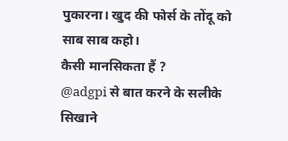पुकारना। खुद की फोर्स के तोंदू को साब साब कहो।
कैसी मानसिकता हैं ?
@adgpi से बात करने के सलीके सिखाने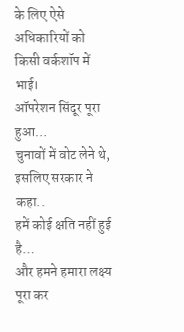के लिए ऐसे अधिकारियों को किसी वर्कशॉप में भाई।
ऑपरेशन सिंदूर पूरा हुआ…
चुनावों में वोट लेने थे, इसलिए सरकार ने कहा..
हमें कोई क्षति नहीं हुई है…
और हमने हमारा लक्ष्य पूरा कर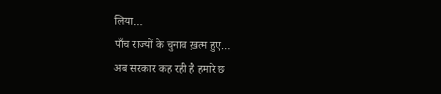लिया…
पाँच राज्यों के चुनाव ख़त्म हुए…
अब सरकार कह रही है हमारे छ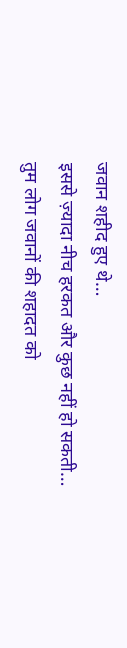जवान शहीद हुए थे…
इससे ज़्यादा नीच हरकत और कुछ नहीं हो सकती…
तुम लोग जवानों की शहादत को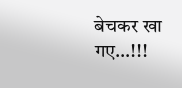बेचकर खा गए…!!!